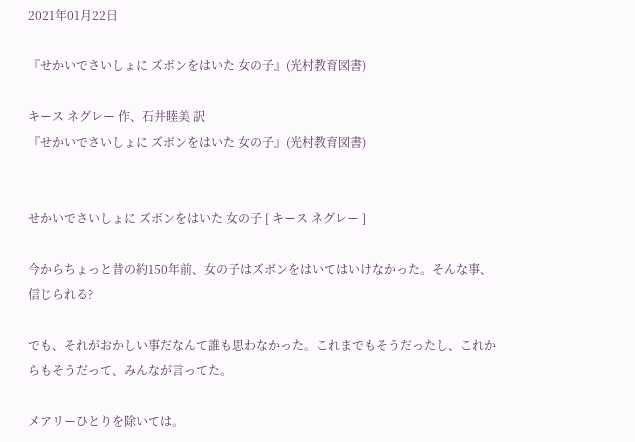2021年01月22日

『せかいでさいしょに ズボンをはいた 女の子』(光村教育図書)

キース ネグレー 作、石井睦美 訳
『せかいでさいしょに ズボンをはいた 女の子』(光村教育図書)


せかいでさいしょに ズボンをはいた 女の子 [ キース ネグレー ]

今からちょっと昔の約150年前、女の子はズボンをはいてはいけなかった。そんな事、信じられる?

でも、それがおかしい事だなんて誰も思わなかった。これまでもそうだったし、これからもそうだって、みんなが言ってた。

メアリーひとりを除いては。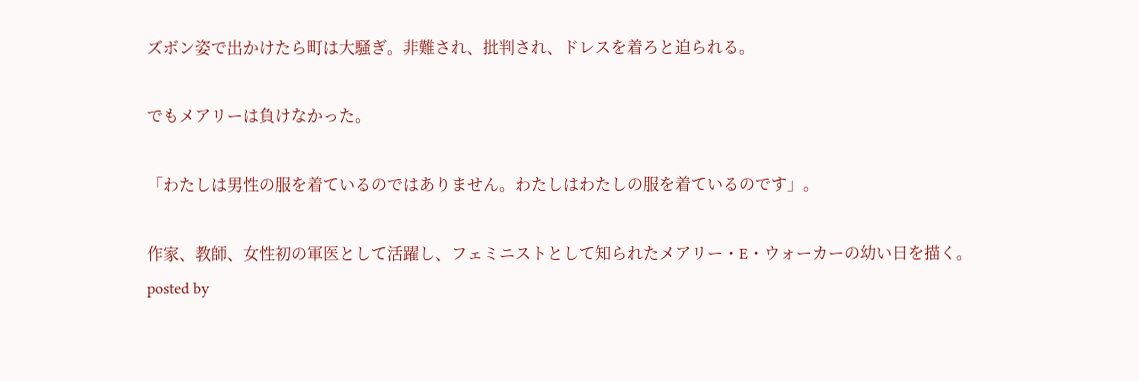ズボン姿で出かけたら町は大騒ぎ。非難され、批判され、ドレスを着ろと迫られる。

でもメアリーは負けなかった。

「わたしは男性の服を着ているのではありません。わたしはわたしの服を着ているのです」。

作家、教師、女性初の軍医として活躍し、フェミニストとして知られたメアリー・E・ウォーカーの幼い日を描く。
posted by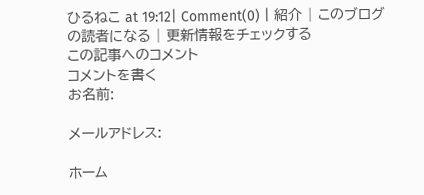ひるねこ at 19:12| Comment(0) | 紹介 | このブログの読者になる | 更新情報をチェックする
この記事へのコメント
コメントを書く
お名前:

メールアドレス:

ホーム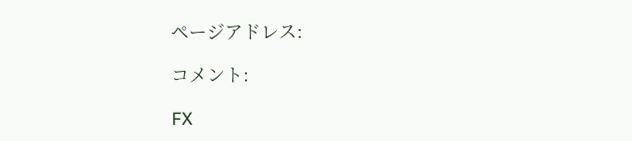ページアドレス:

コメント:

FX